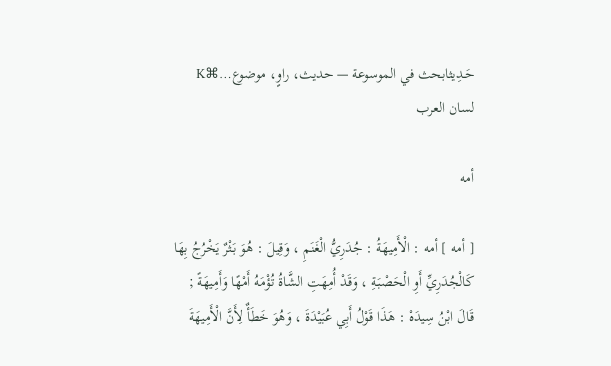حَـدِيثابحث في الموسوعة — حديث، راوٍ، موضوع…⌘K
لسان العرب

أمه

[ أمه ] أمه : الْأَمِيهَةُ : جُدَرِيُّ الْغَنَمِ ، وَقِيلَ : هُوَ بَثْرٌ يَخْرُجُ بِهَا كَالْجُدَرِيِّ أَوِ الْحَصْبَةِ ، وَقَدْ أُمِهَتِ الشَّاةُ تُؤْمَهُ أَمْهًا وَأَمِيهَةً ; قَالَ ابْنُ سِيدَهْ : هَذَا قَوْلُ أَبِي عُبَيْدَةَ ، وَهُوَ خَطَأٌ لِأَنَّ الْأَمِيهَةَ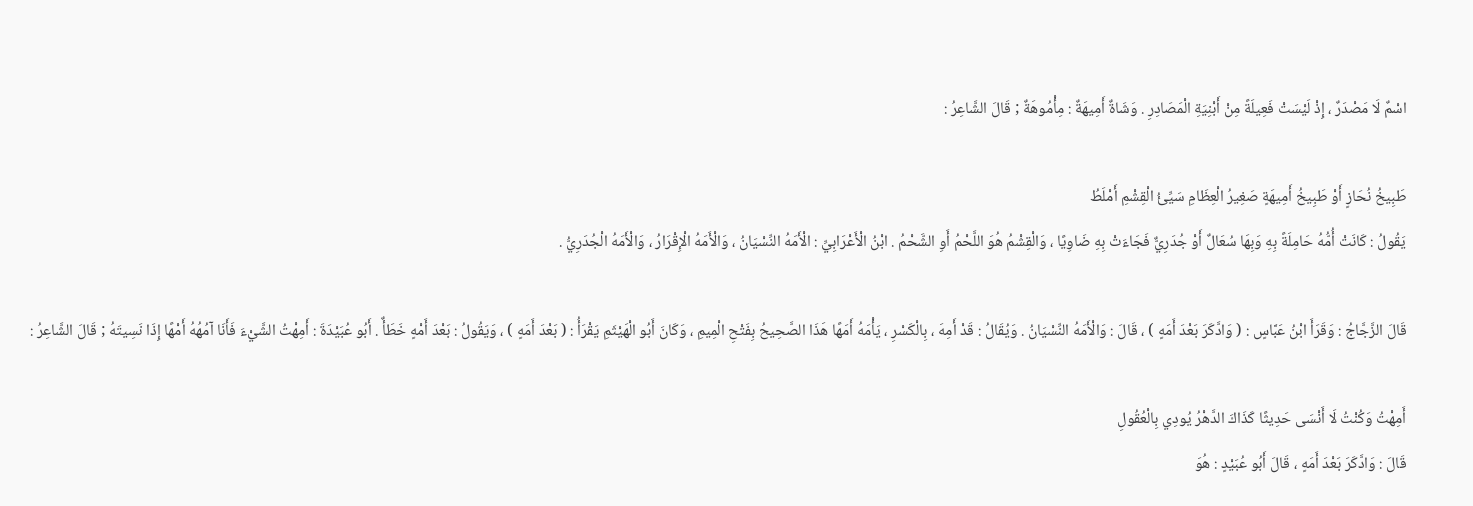اسْمٌ لَا مَصْدَرٌ ، إِذْ لَيْسَتْ فَعِيلَةً مِنْ أَبْنِيَةِ الْمَصَادِرِ . وَشَاةٌ أَمِيهَةٌ : مِأْمُوهَةٌ ; قَالَ الشَّاعِرُ :

طَبِيخُ نُحَازٍ أَوْ طَبِيخُ أَمِيهَةٍ صَغِيرُ الْعِظَامِ سَيِّئُ الْقِشْمِ أَمْلَطُ
يَقُولُ : كَانَتْ أُمُّهُ حَامِلَةً بِهِ وَبِهَا سُعَالٌ أَوْ جُدَرِيٌّ فَجَاءَتْ بِهِ ضَاوِيًا ، وَالْقِشْمُ هُوَ اللَّحْمُ أَوِ الشَّحْمُ . ابْنُ الْأَعْرَابِيِّ : الْأَمَهُ النِّسْيَانُ ، وَالْأَمَهُ الْإِقْرَارُ ، وَالْأَمَهُ الْجُدَرِيُّ .

قَالَ الزَّجَّاجُ : وَقَرَأَ ابْنُ عَبَّاسٍ : ( وَادَّكَرَ بَعْدَ أَمَهٍ ) ، قَالَ : وَالْأَمَهُ النِّسْيَانُ . وَيُقَالُ : قَدْ أَمِهَ ، بِالْكَسْرِ ، يَأْمَهُ أَمَهًا هَذَا الصَّحِيحُ بِفَتْحِ الْمِيمِ ، وَكَانَ أَبُو الْهَيْثَمِ يَقْرَأُ : ( بَعْدَ أَمَهٍ ) ، وَيَقُولُ : بَعْدَ أَمْهٍ خَطَأٌ . أَبُو عُبَيْدَةَ : أَمِهْتُ الشَّيْءَ فَأَنَا آمُهُهُ أَمْهًا إِذَا نَسِيتَهُ ; قَالَ الشَّاعِرُ :

أَمِهْتُ وَكُنْتُ لَا أَنْسَى حَدِيثًا كَذَاكَ الدَّهْرُ يُودِي بِالْعُقُولِ
قَالَ : وَادَّكَرَ بَعْدَ أَمَهٍ ، قَالَ أَبُو عُبَيْدٍ : هُوَ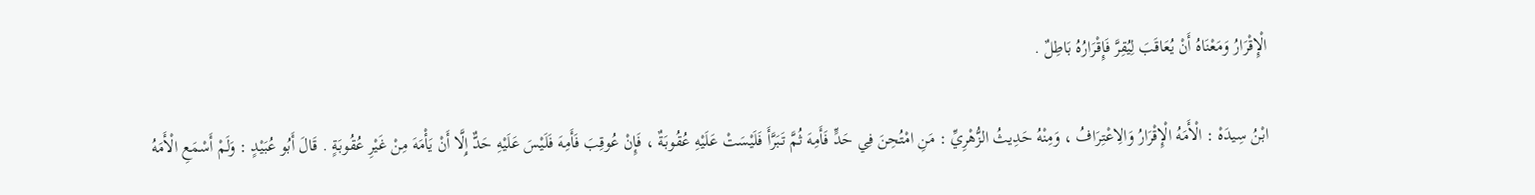الْإِقْرَارُ وَمَعْنَاهُ أَنْ يُعَاقَبَ لِيُقِرَّ فَإِقْرَارُهُ بَاطِلٌ .

ابْنُ سِيدَهْ : الْأَمَهُ الْإِقْرَارُ وَالِاعْتِرَافُ ، وَمِنْهُ حَدِيثُ الزُّهْرِيِّ : مَنِ امْتُحِنَ فِي حَدٍّ فَأَمِهَ ثُمَّ تَبَرَّأَ فَلَيْسَتْ عَلَيْهِ عُقُوبَةٌ ، فَإِنْ عُوقِبَ فَأَمِهَ فَلَيْسَ عَلَيْهِ حَدٌّ إِلَّا أَنْ يَأْمَهَ مِنْ غَيْرِ عُقُوبَةٍ . قَالَ أَبُو عُبَيْدٍ : وَلَمْ أَسْمَعِ الْأَمَهُ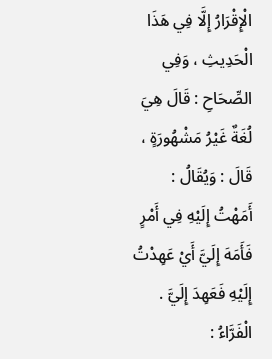الْإِقْرَارُ إِلَّا فِي هَذَا الْحَدِيثِ ، وَفِي الصِّحَاحِ : قَالَ هِيَ لُغَةٌ غَيْرُ مَشْهُورَةٍ ، قَالَ : وَيُقَالُ : أَمَهْتُ إِلَيْهِ فِي أَمْرٍ فَأَمَهَ إِلَيَّ أَيْ عَهِدْتُ إِلَيْهِ فَعَهِدَ إِلَيَّ . الْفَرَّاءُ :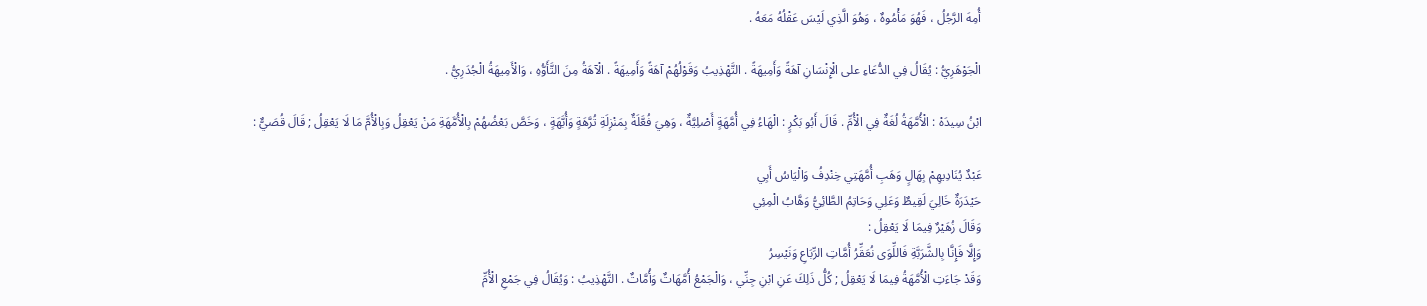أُمِهَ الرَّجُلُ ، فَهُوَ مَأْمُوهٌ ، وَهُوَ الَّذِي لَيْسَ عَقْلُهُ مَعَهُ .

الْجَوْهَرِيُّ : يُقَالُ فِي الدُّعَاءِ على الْإِنْسَانِ آهَةً وَأَمِيهَةً . التَّهْذِيبُ وَقَوْلُهُمْ آهَةً وَأَمِيهَةً . الْآهَةُ مِنَ التَّأَوُّهِ ، وَالْأَمِيهَةُ الْجُدَرِيُّ .

ابْنُ سِيدَهْ : الْأُمَّهَةُ لُغَةٌ فِي الْأُمِّ . قَالَ أَبُو بَكْرٍ : الْهَاءُ فِي أُمَّهَةٍ أَصْلِيَّةٌ ، وَهِيَ فُعَّلَةٌ بِمَنْزِلَةِ تُرَّهَةٍ وَأُبَّهَةٍ ، وَخَصَّ بَعْضُهُمْ بِالْأُمَّهَةِ مَنْ يَعْقِلُ وَبِالْأُمَّ مَا لَا يَعْقِلُ ; قَالَ قُصَيٌّ :

عَبْدٌ يُنَادِيهِمْ بِهَالٍ وَهَبِ أُمَّهَتِي خِنْدِفُ وَالْيَاسُ أَبِي
حَيْدَرَةٌ خَالِيَ لَقِيطٌ وَعَلِي وَحَاتِمُ الطَّائِيُّ وَهَّابُ الْمِئِي
وَقَالَ زُهَيْرٌ فِيمَا لَا يَعْقِلُ :
وَإِلَّا فَإِنَّا بِالشَّرَبَّةِ فَاللِّوَى نُعَقِّرُ أُمَّاتِ الرِّبَاعِ وَنَيْسِرُ
وَقَدْ جَاءَتِ الْأُمَّهَةُ فِيمَا لَا يَعْقِلُ ; كُلُّ ذَلِكَ عَنِ ابْنِ جِنِّي ، وَالْجَمْعُ أُمَّهَاتٌ وَأُمَّاتٌ . التَّهْذِيبُ : وَيُقَالُ فِي جَمْعِ الْأُمِّ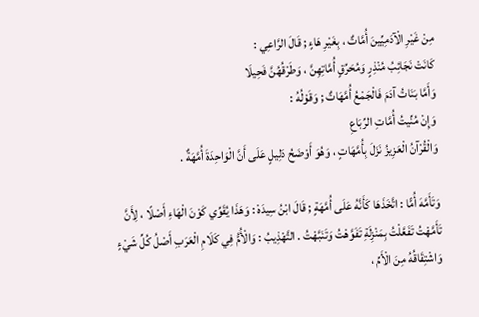مِنْ غَيْرِ الْآدَمِيِّينَ أُمَّاتٌ ، بِغَيْرِ هَاءٍ ; قَالَ الرَّاعِي :
كَانَتْ نَجَائِبُ مُنْذِرٍ وَمُحَرِّقٍ أُمَّاتِهِنَّ ، وَطَرْقُهُنَّ فَحِيلَا
وَأَمَّا بَنَاتُ آدَمَ فَالْجَمْعُ أُمَّهَاتٌ ; وَقَوْلُهُ :
وَإِنْ مُنِّيتُ أُمَّاتِ الرِّبَاعِ
وَالْقُرْآنُ الْعَزِيزُ نَزَلَ بِأُمَّهَاتٍ ، وَهُوَ أَوْضَحُ دَلِيلٍ عَلَى أَنَّ الْوَاحِدَةَ أُمَّهَةٌ .

وَتَأَمَّهَ أُمًّا : اتَّخَذَهَا كَأَنَّهُ عَلَى أُمَّهَةٍ ; قَالَ ابْنُ سِيدَهْ : وَهَذَا يُقَوِّي كَوْنَ الْهَاءِ أَصْلًا ، لِأَنَّ تَأَمَّهْتُ تَفَعَّلْتُ بِمَنْزِلَةِ تَفَوَّهْتُ وَتَنَبَّهْتُ . التَّهْذِيبُ : وَالْأُمُّ فِي كَلَامِ الْعَرَبِ أَصْلُ كُلِّ شَيْءٍ وَاشْتِقَاقُهُ مِنَ الْأَمِّ ،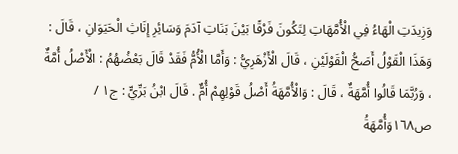وَزِيدَتِ الْهَاءُ فِي الْأُمَّهَاتِ لِتَكُونَ فَرْقًا بَيْنَ بَنَاتِ آدَمَ وَسَائِرِ إِنَاثِ الْحَيَوَانِ ، قَالَ : وَهَذَا الْقَوْلُ أَصَحُّ الْقَوْلَيْنِ ، قَالَ الْأَزْهَرِيُّ : وَأَمَّا الْأُمُّ فَقَدْ قَالَ بَعْضُهُمُ : الْأَصْلُ أُمَّةٌ ، وَرُبَّمَا قَالُوا أُمَّهَةٌ ، قَالَ : وَالْأُمَّهَةُ أَصْلُ قَوْلِهِمْ أُمٌّ . قَالَ ابْنُ بَرِّيٍّ : ج١ / ص١٦٨وَأُمَّهَةُ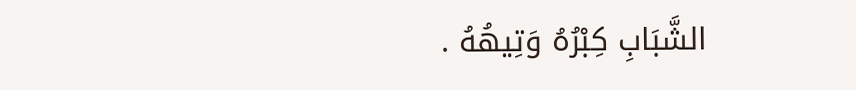الشَّبَابِ كِبْرُهُ وَتِيهُهُ .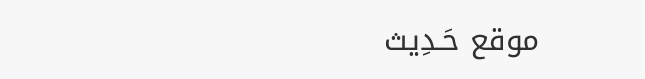موقع حَـدِيث